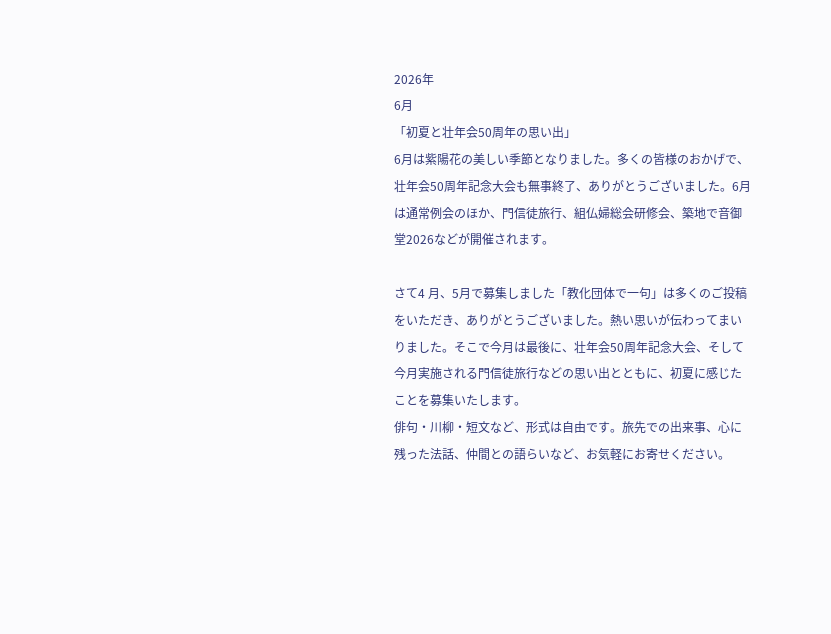2026年
6月
「初夏と壮年会50周年の思い出」
6月は紫陽花の美しい季節となりました。多くの皆様のおかげで、壮年会50周年記念大会も無事終了、ありがとうございました。6月は通常例会のほか、門信徒旅行、組仏婦総会研修会、築地で音御堂2026などが開催されます。

さて4 月、5月で募集しました「教化団体で一句」は多くのご投稿をいただき、ありがとうございました。熱い思いが伝わってまいりました。そこで今月は最後に、壮年会50周年記念大会、そして今月実施される門信徒旅行などの思い出とともに、初夏に感じたことを募集いたします。
俳句・川柳・短文など、形式は自由です。旅先での出来事、心に残った法話、仲間との語らいなど、お気軽にお寄せください。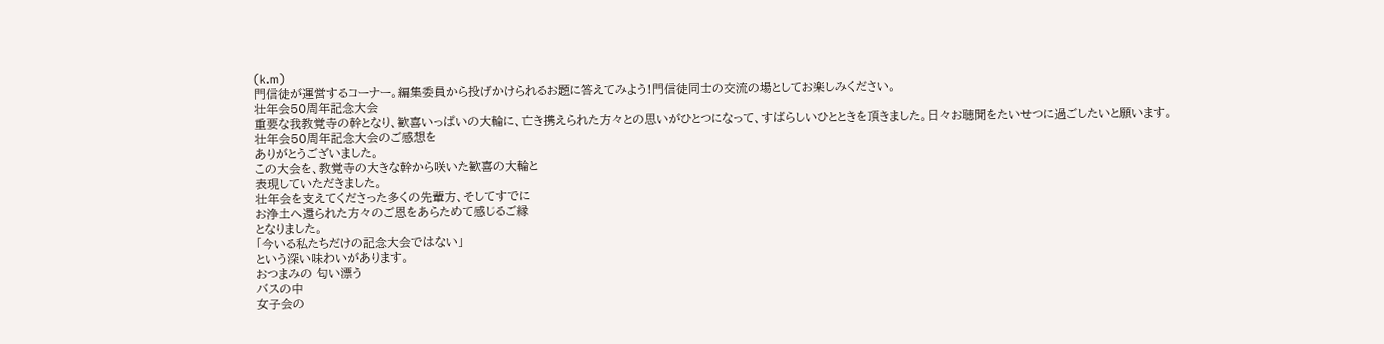(k.m)
門信徒が運営するコーナー。編集委員から投げかけられるお題に答えてみよう!門信徒同士の交流の場としてお楽しみください。
壮年会50周年記念大会
重要な我教覚寺の幹となり、歓喜いっぱいの大輪に、亡き携えられた方々との思いがひとつになって、すばらしいひとときを頂きました。日々お聴聞をたいせつに過ごしたいと願います。
壮年会50周年記念大会のご感想を
ありがとうございました。
この大会を、教覚寺の大きな幹から咲いた歓喜の大輪と
表現していただきました。
壮年会を支えてくださった多くの先輩方、そしてすでに
お浄土へ還られた方々のご恩をあらためて感じるご縁
となりました。
「今いる私たちだけの記念大会ではない」
という深い味わいがあります。
おつまみの 匂い漂う
バスの中
女子会の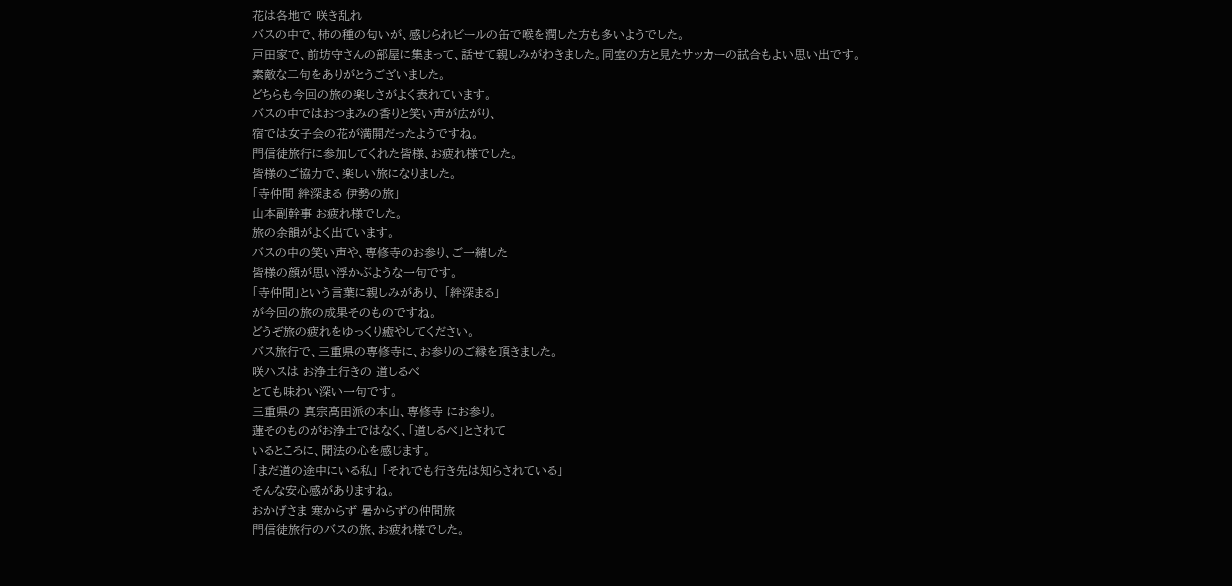花は各地で 咲き乱れ
バスの中で、柿の種の匂いが、感じられビールの缶で喉を潤した方も多いようでした。
戸田家で、前坊守さんの部屋に集まって、話せて親しみがわきました。同室の方と見たサッカーの試合もよい思い出です。
素敵な二句をありがとうございました。
どちらも今回の旅の楽しさがよく表れています。
バスの中ではおつまみの香りと笑い声が広がり、
宿では女子会の花が満開だったようですね。
門信徒旅行に参加してくれた皆様、お疲れ様でした。
皆様のご協力で、楽しい旅になりました。
「寺仲間 絆深まる 伊勢の旅」
山本副幹事 お疲れ様でした。
旅の余韻がよく出ています。
バスの中の笑い声や、専修寺のお参り、ご一緒した
皆様の顔が思い浮かぶような一句です。
「寺仲間」という言葉に親しみがあり、 「絆深まる」
が今回の旅の成果そのものですね。
どうぞ旅の疲れをゆっくり癒やしてください。
バス旅行で、三重県の専修寺に、お参りのご縁を頂きました。
咲ハスは お浄土行きの 道しるべ
とても味わい深い一句です。
三重県の 真宗高田派の本山、専修寺 にお参り。
蓮そのものがお浄土ではなく、「道しるべ」とされて
いるところに、聞法の心を感じます。
「まだ道の途中にいる私」 「それでも行き先は知らされている」
そんな安心感がありますね。
おかげさま 寒からず 暑からずの仲間旅
門信徒旅行のバスの旅、お疲れ様でした。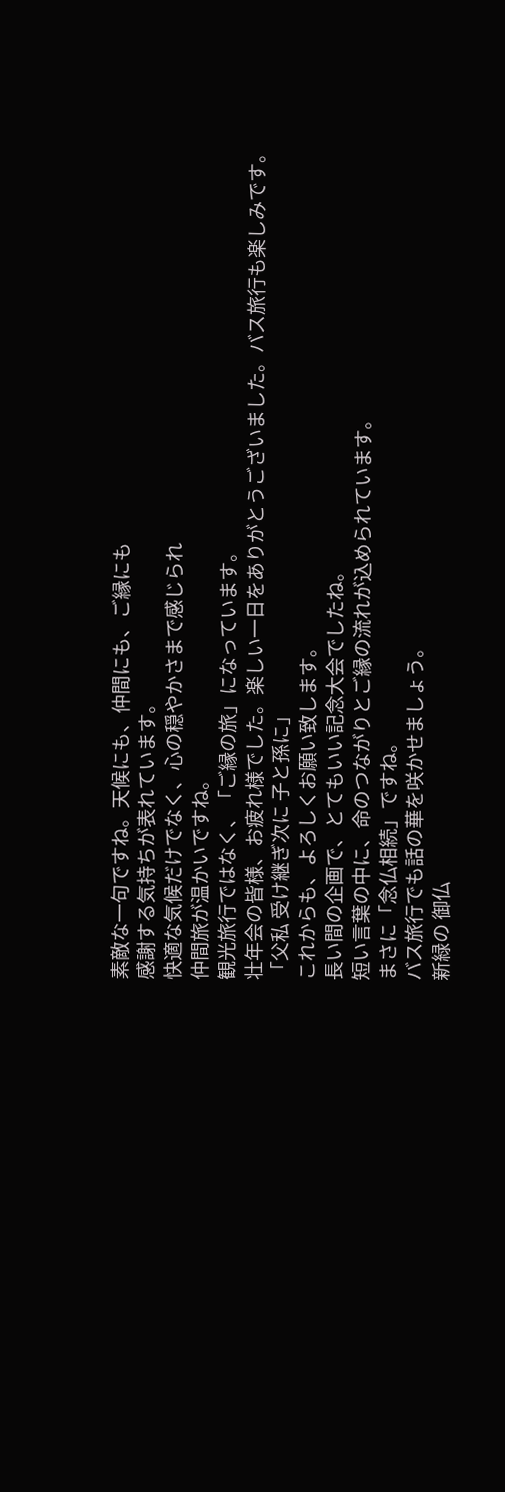素敵な一句ですね。天候にも、仲間にも、ご縁にも
感謝する気持ちが表れています。
快適な気候だけでなく、心の穏やかさまで感じられ
仲間旅が温かいですね。
観光旅行ではなく、「ご縁の旅」になっています。
壮年会の皆様、お疲れ様でした。楽しい一日をありがとうございました。バス旅行も楽しみです。
「父私 受け継ぎ次に 子と孫に」
これからも、よろしくお願い致します。
長い間の企画で、とてもいい記念大会でしたね。
短い言葉の中に、命のつながりとご縁の流れが込められています。
まさに「念仏相続」ですね。
バス旅行でも話の華を咲かせましょう。
新緑の 御仏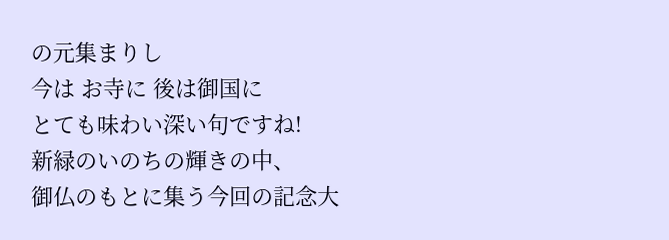の元集まりし
今は お寺に 後は御国に
とても味わい深い句ですね!
新緑のいのちの輝きの中、
御仏のもとに集う今回の記念大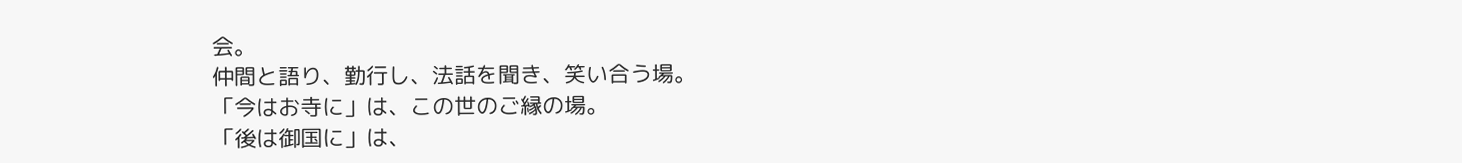会。
仲間と語り、勤行し、法話を聞き、笑い合う場。
「今はお寺に」は、この世のご縁の場。
「後は御国に」は、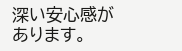深い安心感があります。